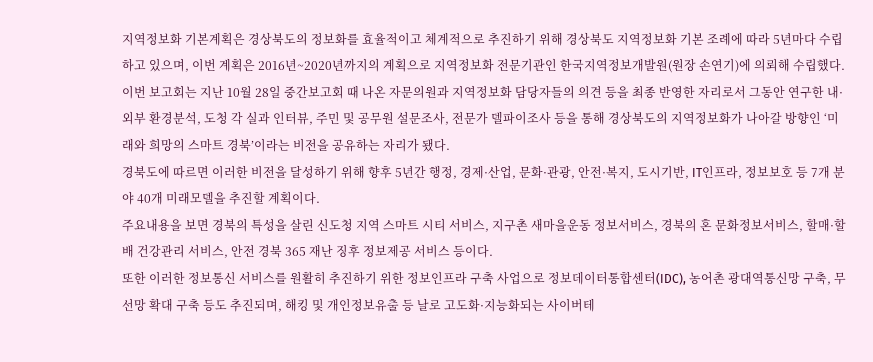지역정보화 기본계획은 경상북도의 정보화를 효율적이고 체계적으로 추진하기 위해 경상북도 지역정보화 기본 조례에 따라 5년마다 수립하고 있으며, 이번 계획은 2016년~2020년까지의 계획으로 지역정보화 전문기관인 한국지역정보개발원(원장 손연기)에 의뢰해 수립했다.
이번 보고회는 지난 10월 28일 중간보고회 때 나온 자문의원과 지역정보화 담당자들의 의견 등을 최종 반영한 자리로서 그동안 연구한 내·외부 환경분석, 도청 각 실과 인터뷰, 주민 및 공무원 설문조사, 전문가 델파이조사 등을 통해 경상북도의 지역정보화가 나아갈 방향인 ‘미래와 희망의 스마트 경북’이라는 비전을 공유하는 자리가 됐다.
경북도에 따르면 이러한 비전을 달성하기 위해 향후 5년간 행정, 경제·산업, 문화·관광, 안전·복지, 도시기반, IT인프라, 정보보호 등 7개 분야 40개 미래모델을 추진할 계획이다.
주요내용을 보면 경북의 특성을 살린 신도청 지역 스마트 시티 서비스, 지구촌 새마을운동 정보서비스, 경북의 혼 문화정보서비스, 할매·할배 건강관리 서비스, 안전 경북 365 재난 징후 정보제공 서비스 등이다.
또한 이러한 정보통신 서비스를 원활히 추진하기 위한 정보인프라 구축 사업으로 정보데이터통합센터(IDC), 농어촌 광대역통신망 구축, 무선망 확대 구축 등도 추진되며, 해킹 및 개인정보유출 등 날로 고도화·지능화되는 사이버테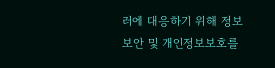러에 대응하기 위해 정보보안 및 개인정보보호를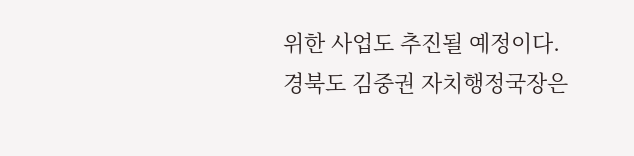위한 사업도 추진될 예정이다.
경북도 김중권 자치행정국장은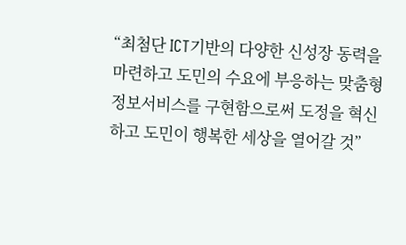“최첨단 ICT기반의 다양한 신성장 동력을 마련하고 도민의 수요에 부응하는 맞춤형 정보서비스를 구현함으로써 도정을 혁신하고 도민이 행복한 세상을 열어갈 것”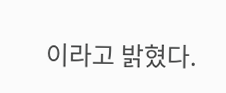이라고 밝혔다.